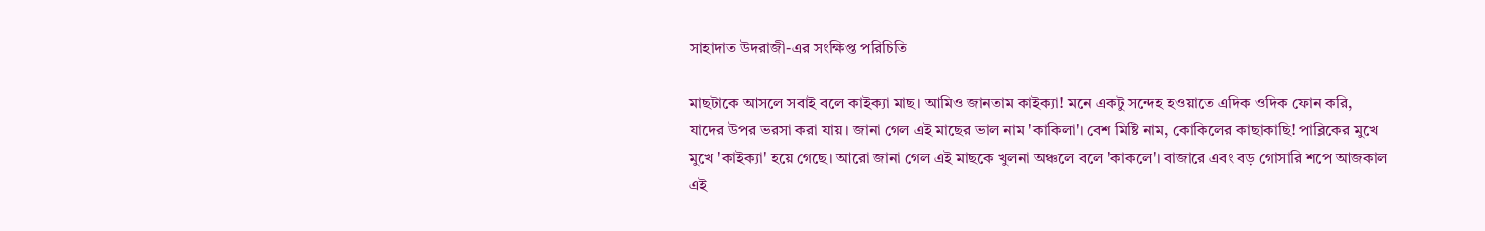সাহাদাত উদরাজী-এর সংক্ষিপ্ত পরিচিতি

মাছটাকে আসলে সবাই বলে কাইক্যা মাছ। আমিও জানতাম কাইক্যা! মনে একটু সন্দেহ হওয়াতে এদিক ওদিক ফোন করি, যাদের উপর ভরসা করা যায়। জানা গেল এই মাছের ভাল নাম 'কাকিলা'। বেশ মিষ্টি নাম, কোকিলের কাছাকাছি! পাব্লিকের মুখে মুখে 'কাইক্যা' হয়ে গেছে। আরো জানা গেল এই মাছকে খুলনা অঞ্চলে বলে 'কাকলে'। বাজারে এবং বড় গোসারি শপে আজকাল এই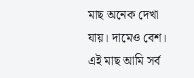মাছ অনেক দেখা যায়। দামেও বেশ। এই মাছ আমি সর্ব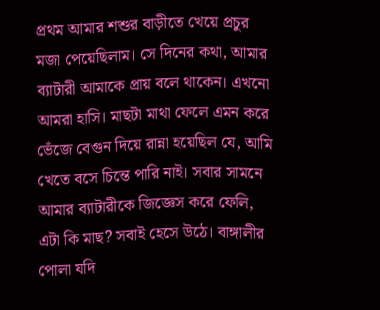প্রথম আমার শশুর বাড়ীতে খেয়ে প্রচুর মজা পেয়েছিলাম। সে দিনের কথা, আমার ব্যাটারী আমাকে প্রায় বলে থাকেন। এখনো আমরা হাসি। মাছটা মাথা ফেলে এমন করে ভেঁজে বেগুন দিয়ে রান্না হয়েছিল যে, আমি খেতে বসে চিন্তে পারি নাই। সবার সামনে আমার ব্যাটারীকে জিজ্ঞেস করে ফেলি, এটা কি মাছ? সবাই হেসে উঠে। বাঙ্গালীর পোলা যদি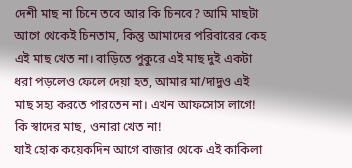দেশী মাছ না চিনে তবে আর কি চিনবে? আমি মাছটা আগে থেকেই চিনতাম, কিন্তু আমাদের পরিবারের কেহ এই মাছ খেত না। বাড়িতে পুকুরে এই মাছ দুই একটা ধরা পড়লেও ফেলে দেয়া হত, আমার মা/দাদুও এই মাছ সহ্য করতে পারতেন না। এখন আফসোস লাগে! কি স্বাদের মাছ, ওনারা খেত না!
যাই হোক কয়েকদিন আগে বাজার থেকে এই কাকিলা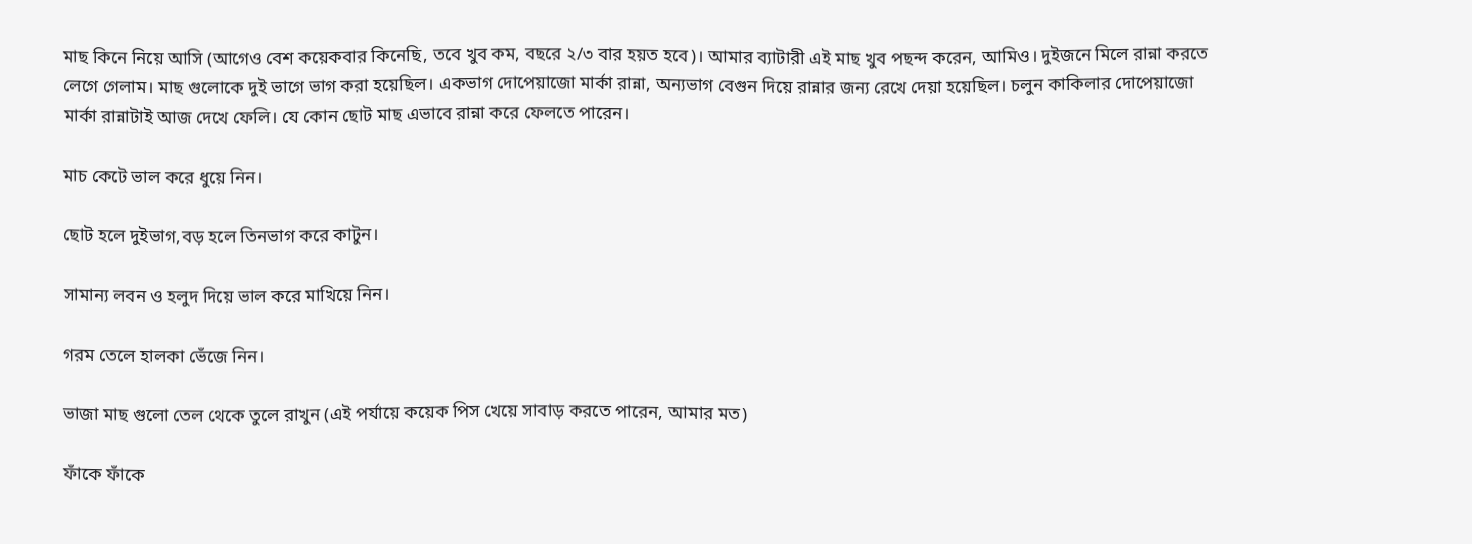মাছ কিনে নিয়ে আসি (আগেও বেশ কয়েকবার কিনেছি, তবে খুব কম, বছরে ২/৩ বার হয়ত হবে)। আমার ব্যাটারী এই মাছ খুব পছন্দ করেন, আমিও। দুইজনে মিলে রান্না করতে লেগে গেলাম। মাছ গুলোকে দুই ভাগে ভাগ করা হয়েছিল। একভাগ দোপেয়াজো মার্কা রান্না, অন্যভাগ বেগুন দিয়ে রান্নার জন্য রেখে দেয়া হয়েছিল। চলুন কাকিলার দোপেয়াজো মার্কা রান্নাটাই আজ দেখে ফেলি। যে কোন ছোট মাছ এভাবে রান্না করে ফেলতে পারেন।

মাচ কেটে ভাল করে ধুয়ে নিন।

ছোট হলে দুইভাগ,বড় হলে তিনভাগ করে কাটুন।

সামান্য লবন ও হলুদ দিয়ে ভাল করে মাখিয়ে নিন।

গরম তেলে হালকা ভেঁজে নিন।

ভাজা মাছ গুলো তেল থেকে তুলে রাখুন (এই পর্যায়ে কয়েক পিস খেয়ে সাবাড় করতে পারেন, আমার মত)

ফাঁকে ফাঁকে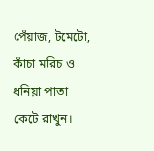পেঁয়াজ, টমেটো, কাঁচা মরিচ ও ধনিয়া পাতা কেটে রাখুন।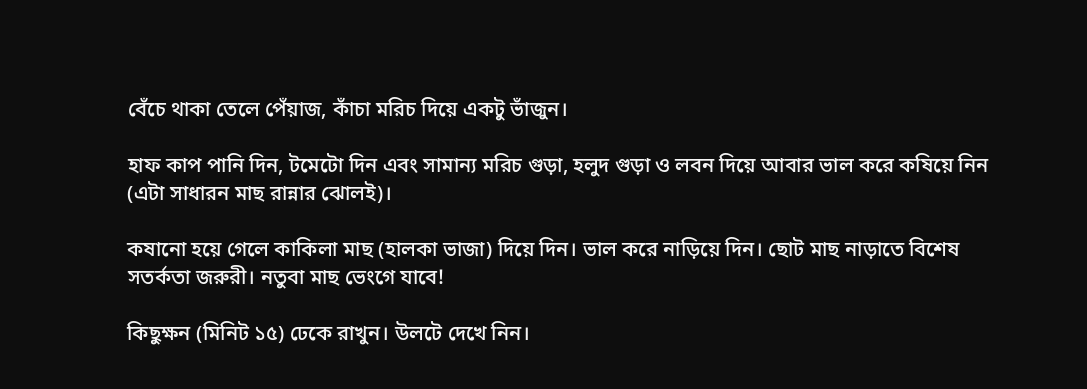বেঁচে থাকা তেলে পেঁয়াজ, কাঁচা মরিচ দিয়ে একটু ভাঁজুন।

হাফ কাপ পানি দিন, টমেটো দিন এবং সামান্য মরিচ গুড়া, হলুদ গুড়া ও লবন দিয়ে আবার ভাল করে কষিয়ে নিন (এটা সাধারন মাছ রান্নার ঝোলই)।

কষানো হয়ে গেলে কাকিলা মাছ (হালকা ভাজা) দিয়ে দিন। ভাল করে নাড়িয়ে দিন। ছোট মাছ নাড়াতে বিশেষ সতর্কতা জরুরী। নতুবা মাছ ভেংগে যাবে!

কিছুক্ষন (মিনিট ১৫) ঢেকে রাখুন। উলটে দেখে নিন।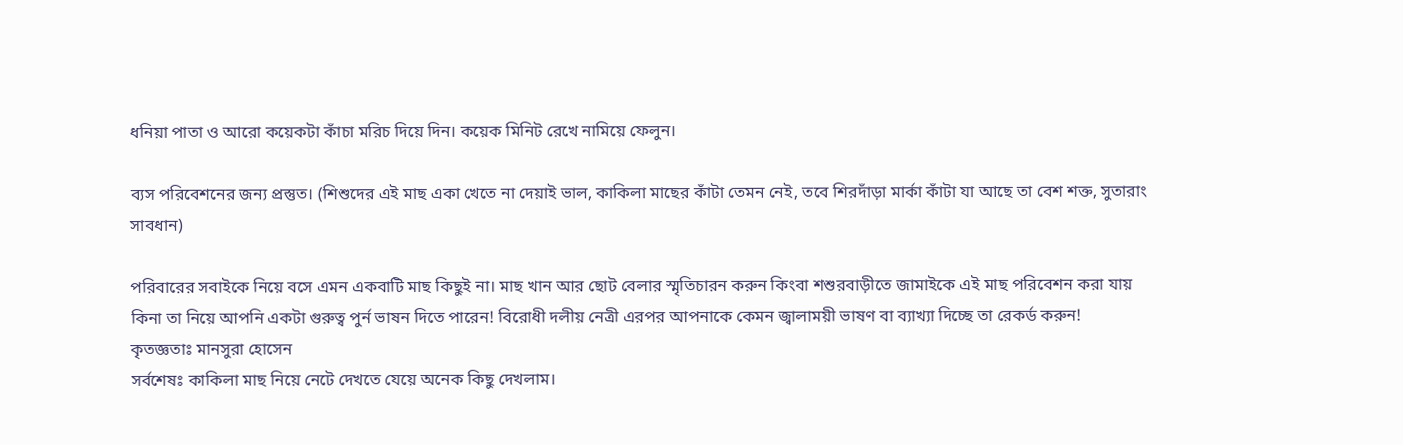ধনিয়া পাতা ও আরো কয়েকটা কাঁচা মরিচ দিয়ে দিন। কয়েক মিনিট রেখে নামিয়ে ফেলুন।

ব্যস পরিবেশনের জন্য প্রস্তুত। (শিশুদের এই মাছ একা খেতে না দেয়াই ভাল, কাকিলা মাছের কাঁটা তেমন নেই, তবে শিরদাঁড়া মার্কা কাঁটা যা আছে তা বেশ শক্ত, সুতারাং সাবধান)

পরিবারের সবাইকে নিয়ে বসে এমন একবাটি মাছ কিছুই না। মাছ খান আর ছোট বেলার স্মৃতিচারন করুন কিংবা শশুরবাড়ীতে জামাইকে এই মাছ পরিবেশন করা যায় কিনা তা নিয়ে আপনি একটা গুরুত্ব পুর্ন ভাষন দিতে পারেন! বিরোধী দলীয় নেত্রী এরপর আপনাকে কেমন জ্বালাময়ী ভাষণ বা ব্যাখ্যা দিচ্ছে তা রেকর্ড করুন!
কৃতজ্ঞতাঃ মানসুরা হোসেন
সর্বশেষঃ কাকিলা মাছ নিয়ে নেটে দেখতে যেয়ে অনেক কিছু দেখলাম।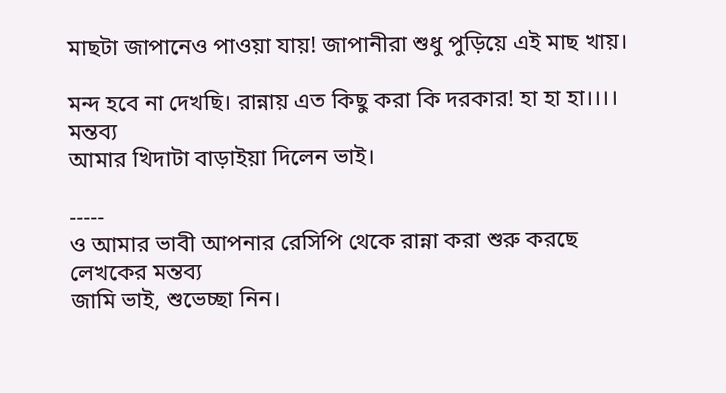মাছটা জাপানেও পাওয়া যায়! জাপানীরা শুধু পুড়িয়ে এই মাছ খায়।

মন্দ হবে না দেখছি। রান্নায় এত কিছু করা কি দরকার! হা হা হা।।।।
মন্তব্য
আমার খিদাটা বাড়াইয়া দিলেন ভাই।

-----
ও আমার ভাবী আপনার রেসিপি থেকে রান্না করা শুরু করছে
লেখকের মন্তব্য
জামি ভাই, শুভেচ্ছা নিন।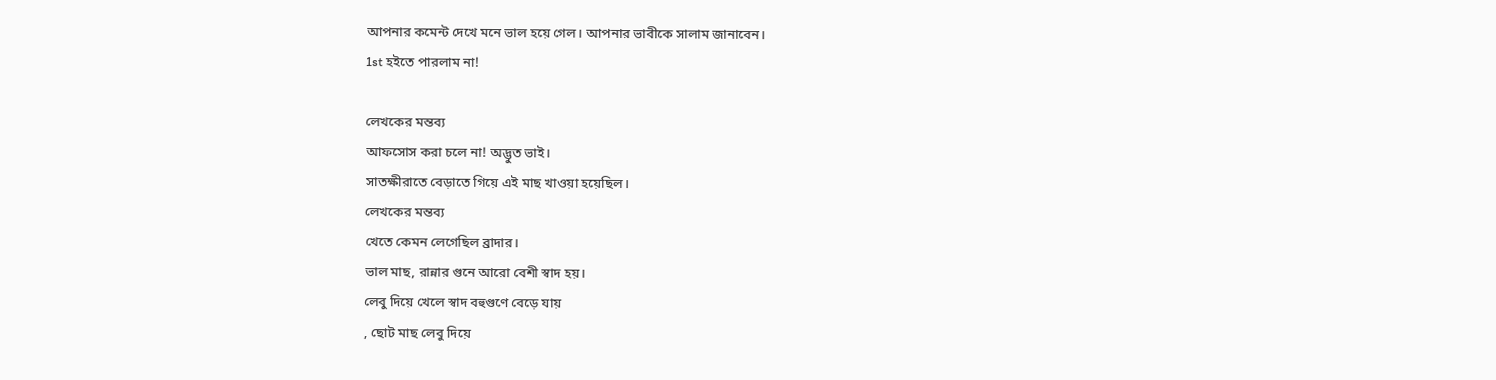আপনার কমেন্ট দেখে মনে ভাল হয়ে গেল। আপনার ভাবীকে সালাম জানাবেন।
1st হইতে পারলাম না!

লেখকের মন্তব্য
আফসোস করা চলে না! অদ্ভুত ভাই।
সাতক্ষীরাতে বেড়াতে গিয়ে এই মাছ খাওয়া হয়েছিল।
লেখকের মন্তব্য
খেতে কেমন লেগেছিল ব্রাদার।
ভাল মাছ, রান্নার গুনে আরো বেশী স্বাদ হয়।
লেবু দিয়ে খেলে স্বাদ বহুগুণে বেড়ে যায়
, ছোট মাছ লেবু দিয়ে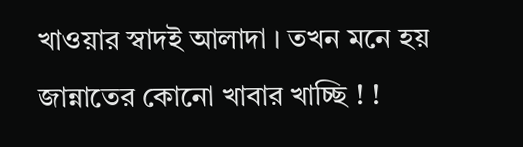খাওয়ার স্বাদই আলাদা । তখন মনে হয় জান্নাতের কোনো খাবার খাচ্ছি ! !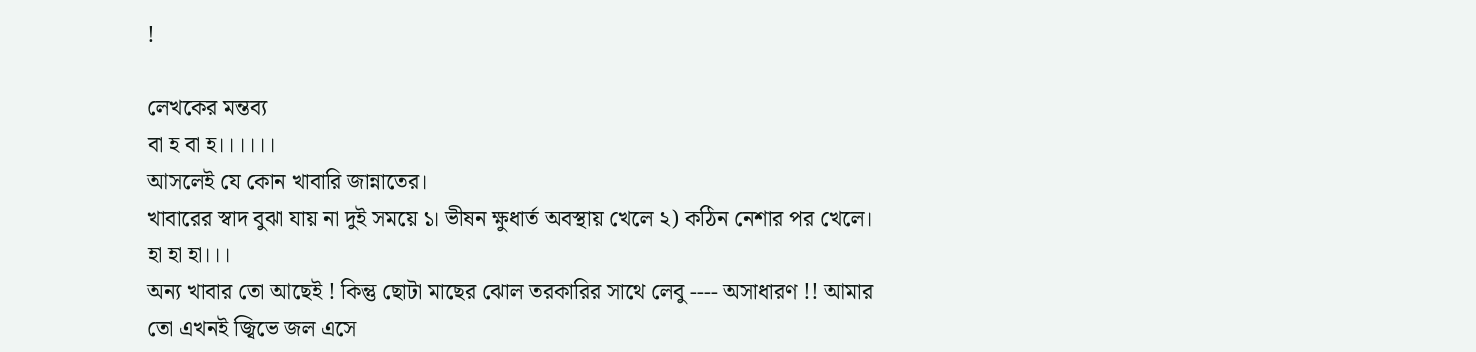!

লেখকের মন্তব্য
বা হ বা হ।।।।।।
আসলেই যে কোন খাবারি জান্নাতের।
খাবারের স্বাদ বুঝা যায় না দুই সময়ে ১। ভীষন ক্ষুধার্ত অবস্থায় খেলে ২) কঠিন নেশার পর খেলে।
হা হা হা।।।
অন্য খাবার তো আছেই ! কিন্তু ছোটা মাছের ঝোল তরকারির সাথে লেবু ---- অসাধারণ !! আমার তো এখনই জ্বিভে জল এসে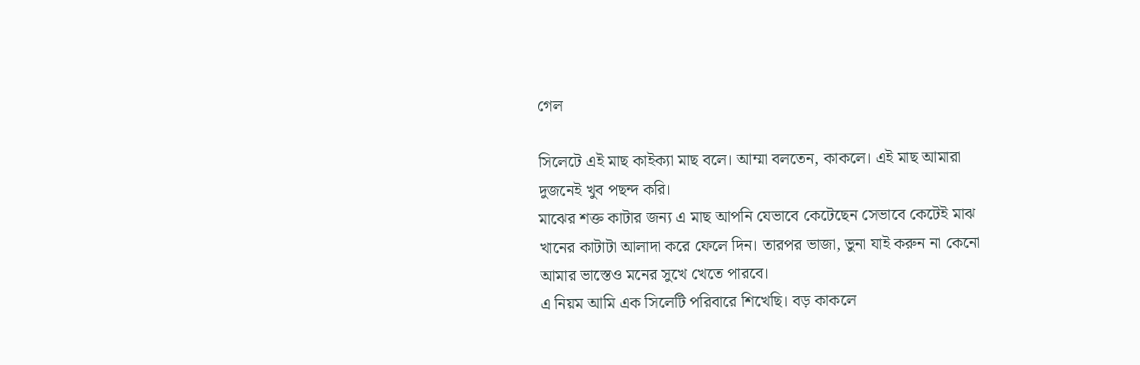গেল

সিলেটে এই মাছ কাইক্যা মাছ বলে। আম্মা বলতেন, কাকলে। এই মাছ আমারা দুজনেই খুব পছন্দ করি।
মাঝের শক্ত কাটার জন্য এ মাছ আপনি যেভাবে কেটেছেন সেভাবে কেটেই মাঝ খানের কাটাটা আলাদা করে ফেলে দিন। তারপর ভাজা, ভুনা যাই করুন না কেনো আমার ভাস্তেও মনের সুখে খেতে পারবে।
এ নিয়ম আমি এক সিলেটি পরিবারে শিখেছি। বড় কাকলে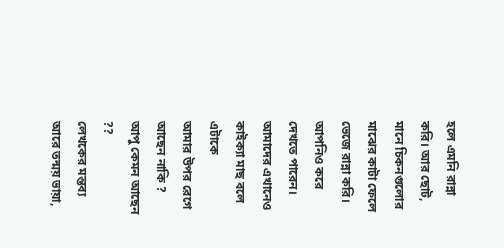হলে এমনি রান্না করি। আর ছোট, মানে চিকনগুলোর মাঝের কাটা ফেলে ভেজে রান্না করি। আপনিও করে দেখতে পারেন।
আমাদের এখানেও কাইক্যা মাছ বলে এটাকে
আমার উপর রেগে আছেন নাকি ?
আপু কেমন আছেন ??
লেখকের মন্তব্য
আরে তন্ময় ভায়া,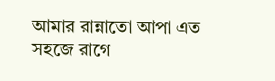আমার রান্নাতো আপা এত সহজে রাগে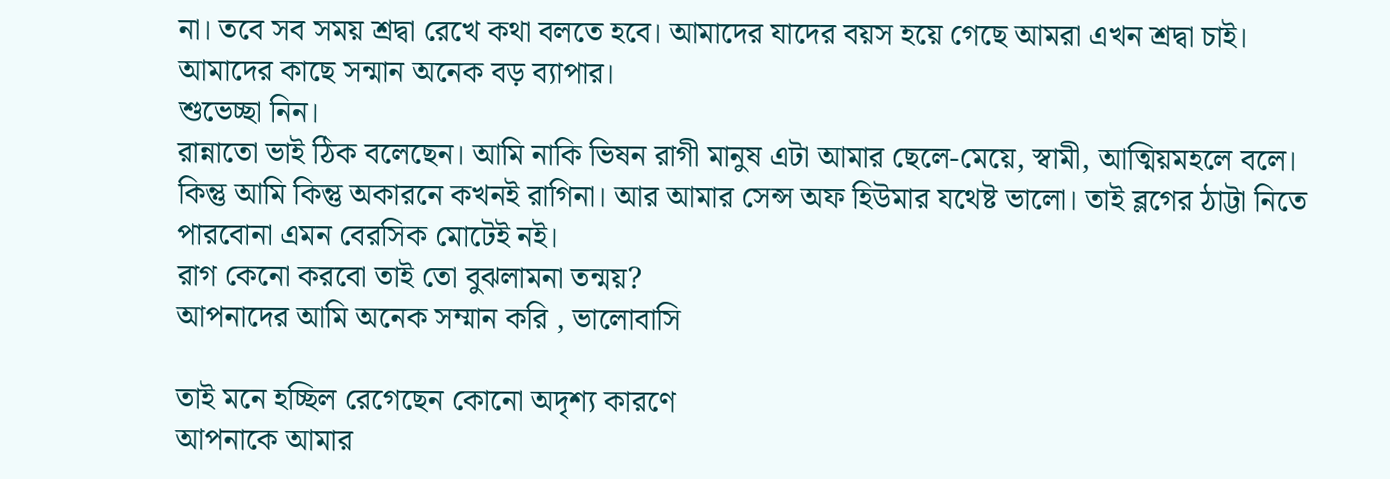না। তবে সব সময় শ্রদ্বা রেখে কথা বলতে হবে। আমাদের যাদের বয়স হয়ে গেছে আমরা এখন শ্রদ্বা চাই। আমাদের কাছে সন্মান অনেক বড় ব্যাপার।
শুভেচ্ছা নিন।
রান্নাতো ভাই ঠিক বলেছেন। আমি নাকি ভিষন রাগী মানুষ এটা আমার ছেলে-মেয়ে, স্বামী, আত্মিয়মহলে বলে। কিন্তু আমি কিন্তু অকারনে কখনই রাগিনা। আর আমার সেন্স অফ হিউমার যথেষ্ট ভালো। তাই ব্লগের ঠাট্টা নিতে পারবোনা এমন বেরসিক মোটেই নই।
রাগ কেনো করবো তাই তো বুঝলামনা তন্ময়?
আপনাদের আমি অনেক সম্মান করি , ভালোবাসি

তাই মনে হচ্ছিল রেগেছেন কোনো অদৃশ্য কারণে
আপনাকে আমার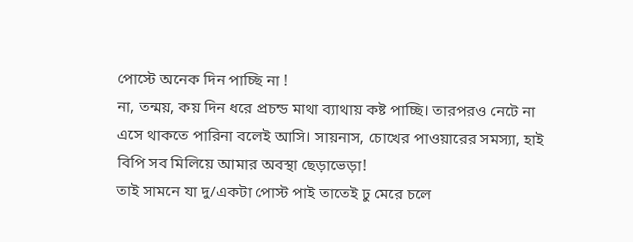পোস্টে অনেক দিন পাচ্ছি না !
না, তন্ময়, কয় দিন ধরে প্রচন্ড মাথা ব্যাথায় কষ্ট পাচ্ছি। তারপরও নেটে না এসে থাকতে পারিনা বলেই আসি। সায়নাস, চোখের পাওয়ারের সমস্যা, হাই বিপি সব মিলিয়ে আমার অবস্থা ছেড়াভেড়া!
তাই সামনে যা দু/একটা পোস্ট পাই তাতেই ঢু মেরে চলে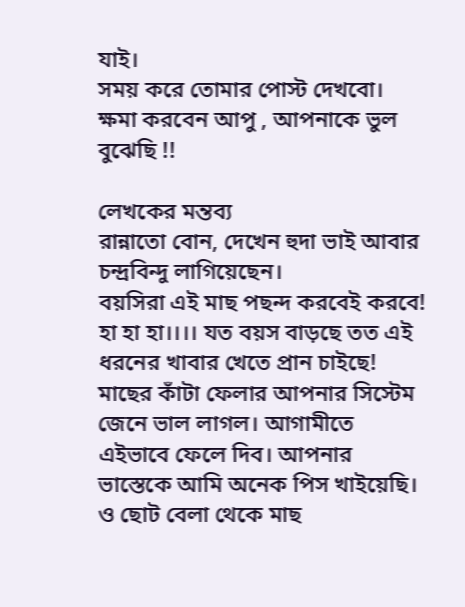যাই।
সময় করে তোমার পোস্ট দেখবো।
ক্ষমা করবেন আপু , আপনাকে ভুল বুঝেছি !!

লেখকের মন্তব্য
রান্নাতো বোন, দেখেন হুদা ভাই আবার চন্দ্রবিন্দু লাগিয়েছেন।
বয়সিরা এই মাছ পছন্দ করবেই করবে! হা হা হা।।।। যত বয়স বাড়ছে তত এই ধরনের খাবার খেতে প্রান চাইছে!
মাছের কাঁটা ফেলার আপনার সিস্টেম জেনে ভাল লাগল। আগামীতে এইভাবে ফেলে দিব। আপনার ভাস্তেকে আমি অনেক পিস খাইয়েছি। ও ছোট বেলা থেকে মাছ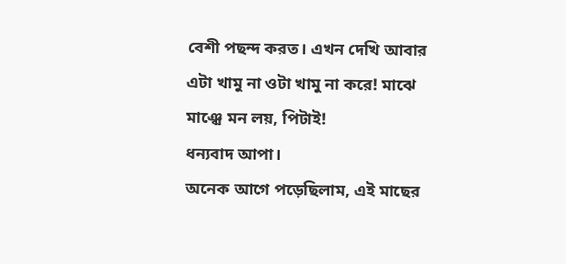বেশী পছন্দ করত। এখন দেখি আবার এটা খামু না ওটা খামু না করে! মাঝে মাঞ্ঝে মন লয়, পিটাই!
ধন্যবাদ আপা।
অনেক আগে পড়েছিলাম, এই মাছের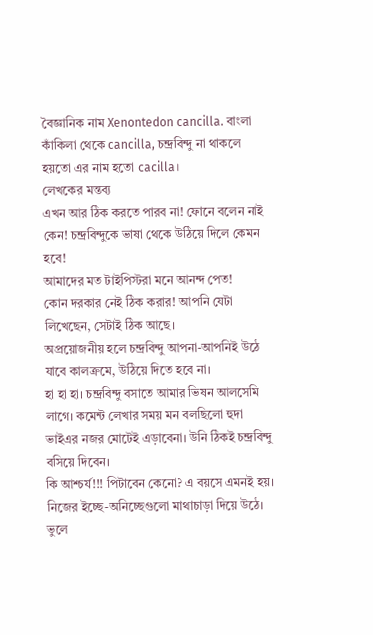বৈজ্ঞানিক নাম Xenontedon cancilla. বাংলা কাঁকিলা থেকে cancilla, চন্দ্রবিন্দু না থাকলে হয়তো এর নাম হতো cacilla।
লেখকের মন্তব্য
এখন আর ঠিক করতে পারব না! ফোনে বলেন নাই কেন! চন্দ্রবিন্দুকে ভাষা থেকে উঠিয়ে দিলে কেমন হবে!
আমাদের মত টাইপিস্টরা মনে আনন্দ পেত!
কোন দরকার নেই ঠিক করার! আপনি যেটা লিখেছেন, সেটাই ঠিক আছে।
অপ্রয়োজনীয় হলে চন্দ্রবিন্দু আপনা-আপনিই উঠে যাবে কালক্রমে, উঠিয়ে দিতে হবে না।
হা হা হা। চন্দ্রবিন্দু বসাতে আমার ভিষন আলসেমি লাগে। কমেন্ট লেখার সময় মন বলছিলো হুদা ভাইএর নজর মোটেই এড়াবেনা। উনি ঠিকই চন্দ্রবিন্দু বসিয়ে দিবেন।
কি আশ্চর্য!!! পিটাবেন কেনো? এ বয়সে এমনই হয়। নিজের ইচ্ছে-অনিচ্ছেগুলো মাথাচাড়া দিয়ে উঠে।
ভুলে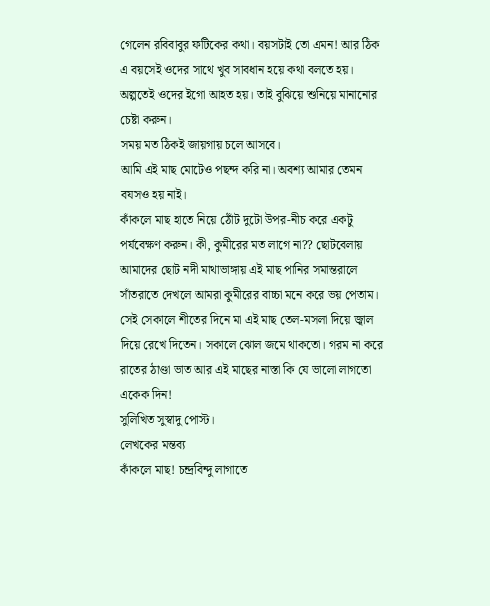গেলেন রবিবাবুর ফটিকের কথা। বয়সটাই তো এমন! আর ঠিক এ বয়সেই ওদের সাথে খুব সাবধান হয়ে কথা বলতে হয়। অল্পতেই ওদের ইগো আহত হয়। তাই বুঝিয়ে শুনিয়ে মানানোর চেষ্টা করুন।
সময় মত ঠিকই জায়গায় চলে আসবে।
আমি এই মাছ মোটেও পছন্দ করি না। অবশ্য আমার তেমন বযসও হয় নাই।
কাঁকলে মাছ হাতে নিয়ে ঠোঁট দুটো উপর-নীচ করে একটু পর্যবেক্ষণ করুন। কী, কুমীরের মত লাগে না?? ছোটবেলায় আমাদের ছোট নদী মাথাভাঙ্গায় এই মাছ পানির সমান্তরালে সাঁতরাতে দেখলে আমরা কুমীরের বাচ্চা মনে করে ভয় পেতাম।
সেই সেকালে শীতের দিনে মা এই মাছ তেল-মসলা দিয়ে জ্বাল দিয়ে রেখে দিতেন। সকালে ঝোল জমে থাকতো। গরম না করে রাতের ঠাণ্ডা ভাত আর এই মাছের নাস্তা কি যে ভালো লাগতো একেক দিন!
সুলিখিত সুস্বাদু পোস্ট।
লেখকের মন্তব্য
কাঁকলে মাছ! চন্দ্রবিন্দু লাগাতে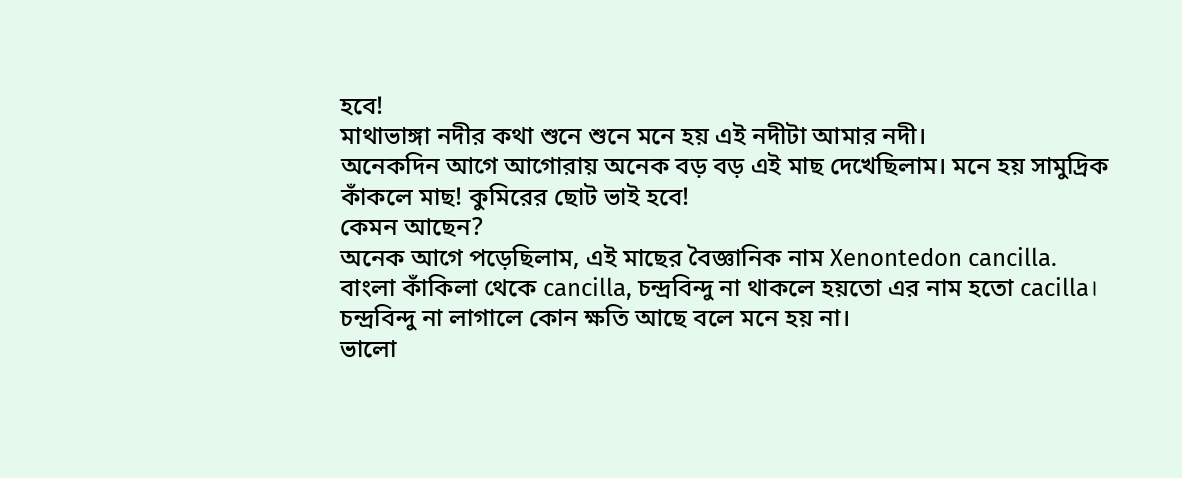হবে!
মাথাভাঙ্গা নদীর কথা শুনে শুনে মনে হয় এই নদীটা আমার নদী।
অনেকদিন আগে আগোরায় অনেক বড় বড় এই মাছ দেখেছিলাম। মনে হয় সামুদ্রিক কাঁকলে মাছ! কুমিরের ছোট ভাই হবে!
কেমন আছেন?
অনেক আগে পড়েছিলাম, এই মাছের বৈজ্ঞানিক নাম Xenontedon cancilla. বাংলা কাঁকিলা থেকে cancilla, চন্দ্রবিন্দু না থাকলে হয়তো এর নাম হতো cacilla।
চন্দ্রবিন্দু না লাগালে কোন ক্ষতি আছে বলে মনে হয় না।
ভালো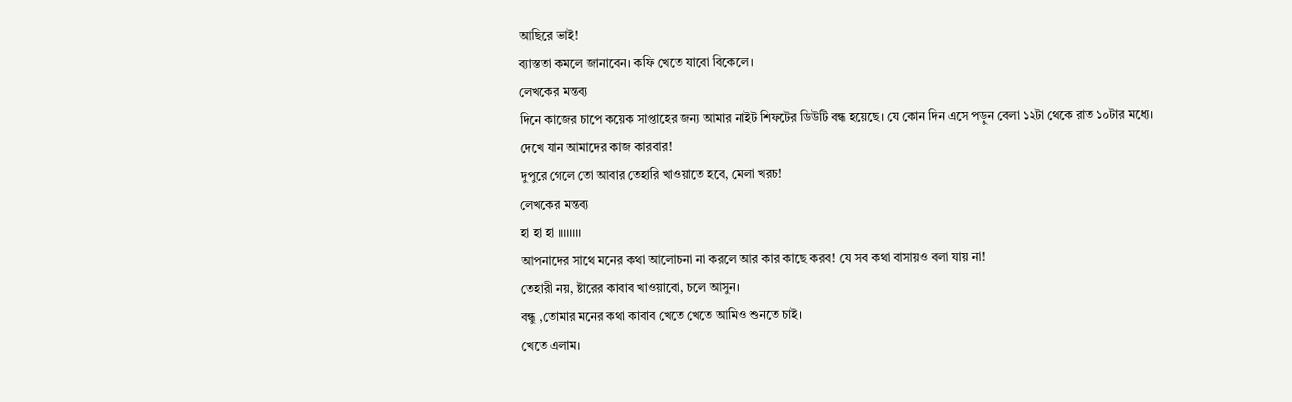আছিরে ভাই!
ব্যাস্ততা কমলে জানাবেন। কফি খেতে যাবো বিকেলে।
লেখকের মন্তব্য
দিনে কাজের চাপে কয়েক সাপ্তাহের জন্য আমার নাইট শিফটের ডিউটি বন্ধ হয়েছে। যে কোন দিন এসে পড়ুন বেলা ১২টা থেকে রাত ১০টার মধ্যে।
দেখে যান আমাদের কাজ কারবার!
দুপুরে গেলে তো আবার তেহারি খাওয়াতে হবে, মেলা খরচ!
লেখকের মন্তব্য
হা হা হা ।।।।।।।।
আপনাদের সাথে মনের কথা আলোচনা না করলে আর কার কাছে করব! যে সব কথা বাসায়ও বলা যায় না!
তেহারী নয়, ষ্টারের কাবাব খাওয়াবো, চলে আসুন।
বন্ধু ,তোমার মনের কথা কাবাব খেতে খেতে আমিও শুনতে চাই।
খেতে এলাম।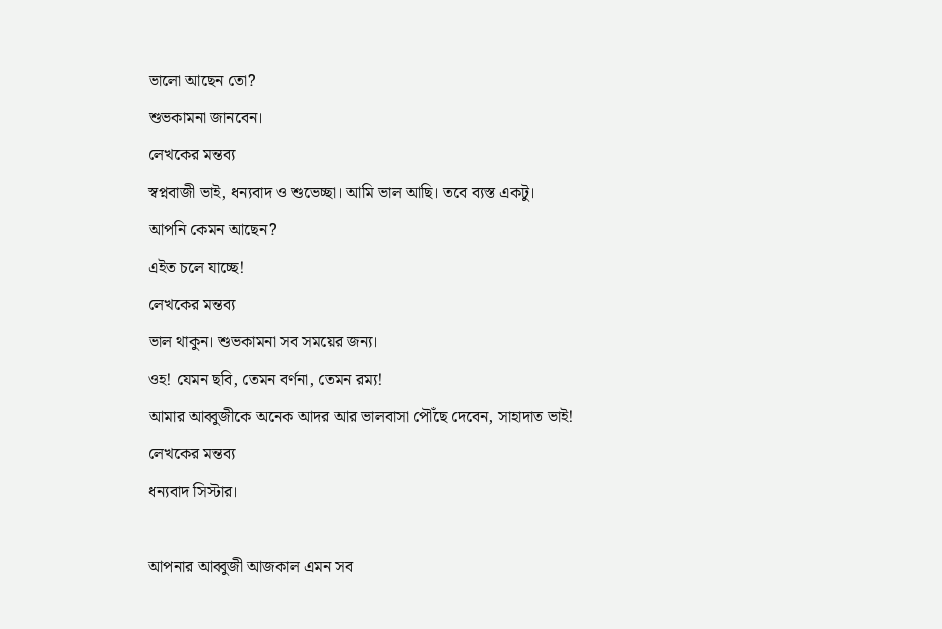ভালো আছেন তো?
শুভকামনা জানবেন।
লেখকের মন্তব্য
স্বপ্নবাজী ভাই, ধন্যবাদ ও শুভেচ্ছা। আমি ভাল আছি। তবে ব্যস্ত একটু।
আপনি কেমন আছেন?
এইত চলে যাচ্ছে!
লেখকের মন্তব্য
ভাল থাকুন। শুভকামনা সব সময়ের জন্য।
ওহ! যেমন ছবি, তেমন বর্ণনা, তেমন রম্য!
আমার আব্বুজীকে অনেক আদর আর ভালবাসা পৌঁছে দেবেন, সাহাদাত ভাই!
লেখকের মন্তব্য
ধন্যবাদ সিস্টার।

আপনার আব্বুজী আজকাল এমন সব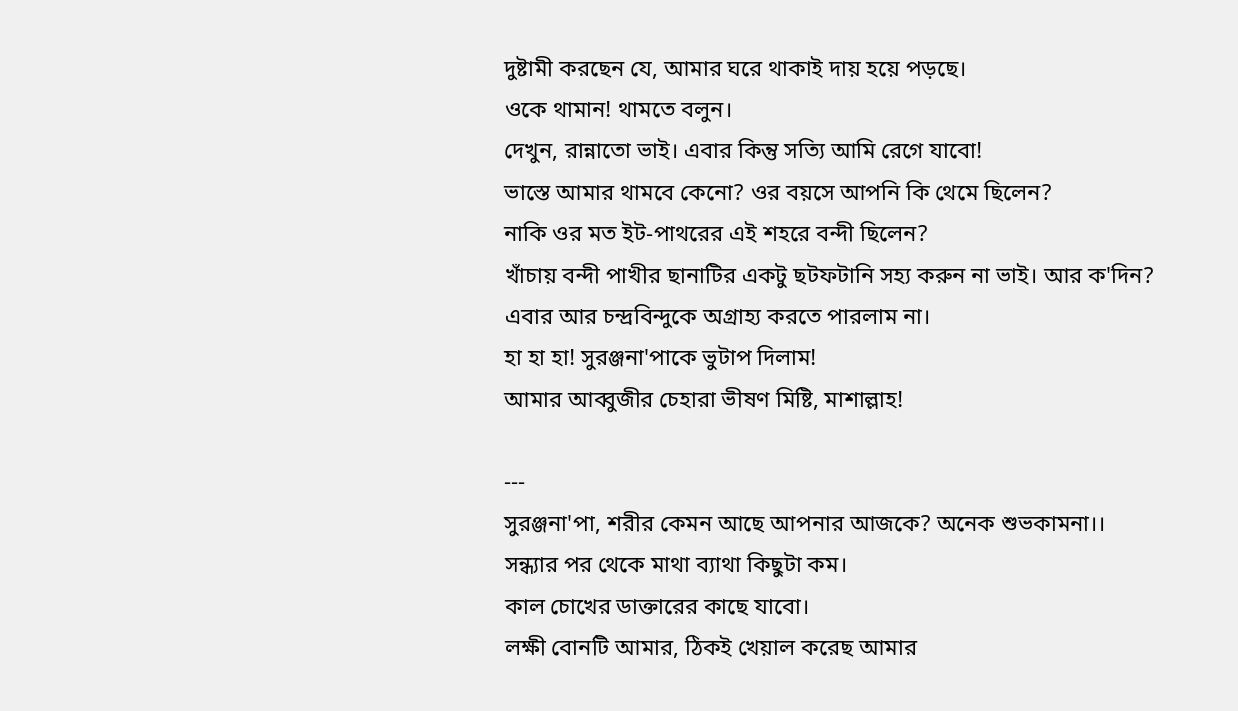দুষ্টামী করছেন যে, আমার ঘরে থাকাই দায় হয়ে পড়ছে।
ওকে থামান! থামতে বলুন।
দেখুন, রান্নাতো ভাই। এবার কিন্তু সত্যি আমি রেগে যাবো!
ভাস্তে আমার থামবে কেনো? ওর বয়সে আপনি কি থেমে ছিলেন?
নাকি ওর মত ইট-পাথরের এই শহরে বন্দী ছিলেন?
খাঁচায় বন্দী পাখীর ছানাটির একটু ছটফটানি সহ্য করুন না ভাই। আর ক'দিন?
এবার আর চন্দ্রবিন্দুকে অগ্রাহ্য করতে পারলাম না।
হা হা হা! সুরঞ্জনা'পাকে ভুটাপ দিলাম!
আমার আব্বুজীর চেহারা ভীষণ মিষ্টি, মাশাল্লাহ!

---
সুরঞ্জনা'পা, শরীর কেমন আছে আপনার আজকে? অনেক শুভকামনা।।
সন্ধ্যার পর থেকে মাথা ব্যাথা কিছুটা কম।
কাল চোখের ডাক্তারের কাছে যাবো।
লক্ষী বোনটি আমার, ঠিকই খেয়াল করেছ আমার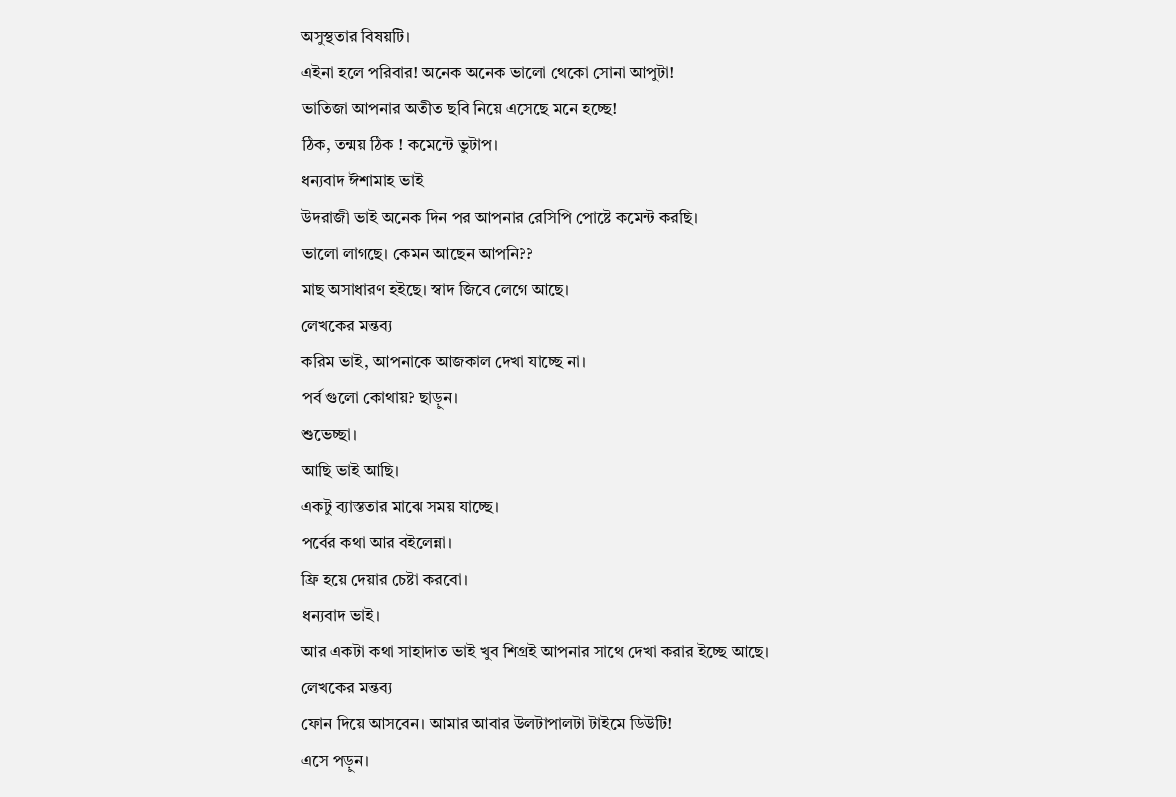অসুস্থতার বিষয়টি।
এইনা হলে পরিবার! অনেক অনেক ভালো থেকো সোনা আপুটা!
ভাতিজা আপনার অতীত ছবি নিয়ে এসেছে মনে হচ্ছে!
ঠিক, তন্ময় ঠিক ! কমেন্টে ভুটাপ।
ধন্যবাদ ঈশামাহ ভাই
উদরাজী ভাই অনেক দিন পর আপনার রেসিপি পোষ্টে কমেন্ট করছি।
ভালো লাগছে। কেমন আছেন আপনি??
মাছ অসাধারণ হইছে। স্বাদ জিবে লেগে আছে।
লেখকের মন্তব্য
করিম ভাই, আপনাকে আজকাল দেখা যাচ্ছে না।
পর্ব গুলো কোথায়? ছাড়ুন।
শুভেচ্ছা।
আছি ভাই আছি।
একটু ব্যাস্ততার মাঝে সময় যাচ্ছে।
পর্বের কথা আর বইলেন্না।
ফ্রি হয়ে দেয়ার চেষ্টা করবো।
ধন্যবাদ ভাই।
আর একটা কথা সাহাদাত ভাই খুব শিগ্রই আপনার সাথে দেখা করার ইচ্ছে আছে।
লেখকের মন্তব্য
ফোন দিয়ে আসবেন। আমার আবার উলটাপালটা টাইমে ডিউটি!
এসে পড়ুন।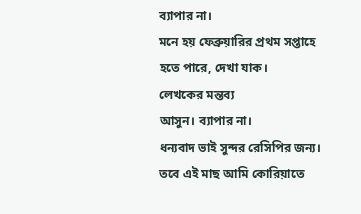ব্যাপার না।
মনে হয় ফেব্রুয়ারির প্রথম সপ্তাহে হতে পারে, দেখা যাক।
লেখকের মন্তব্য
আসুন। ব্যাপার না।
ধন্যবাদ ভাই সুন্দর রেসিপির জন্য। তবে এই মাছ আমি কোরিয়াতে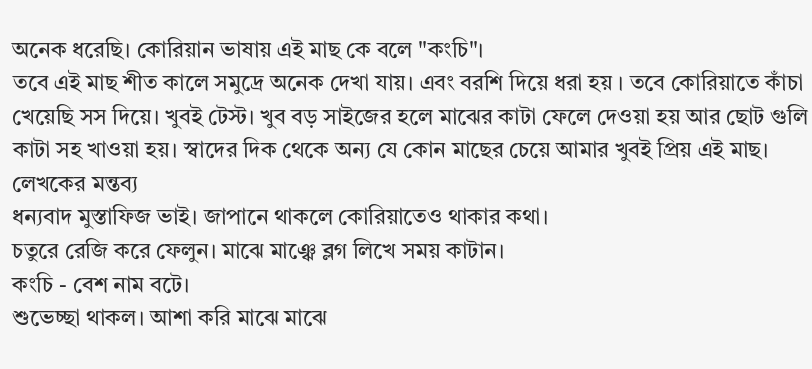অনেক ধরেছি। কোরিয়ান ভাষায় এই মাছ কে বলে "কংচি"।
তবে এই মাছ শীত কালে সমুদ্রে অনেক দেখা যায়। এবং বরশি দিয়ে ধরা হয় । তবে কোরিয়াতে কাঁচা খেয়েছি সস দিয়ে। খুবই টেস্ট। খুব বড় সাইজের হলে মাঝের কাটা ফেলে দেওয়া হয় আর ছোট গুলি কাটা সহ খাওয়া হয়। স্বাদের দিক থেকে অন্য যে কোন মাছের চেয়ে আমার খুবই প্রিয় এই মাছ।
লেখকের মন্তব্য
ধন্যবাদ মুস্তাফিজ ভাই। জাপানে থাকলে কোরিয়াতেও থাকার কথা।
চতুরে রেজি করে ফেলুন। মাঝে মাঞ্ঝে ব্লগ লিখে সময় কাটান।
কংচি - বেশ নাম বটে।
শুভেচ্ছা থাকল। আশা করি মাঝে মাঝে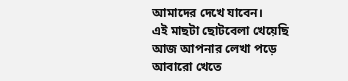আমাদের দেখে যাবেন।
এই মাছটা ছোটবেলা খেয়েছি আজ আপনার লেখা পড়ে আবারো খেতে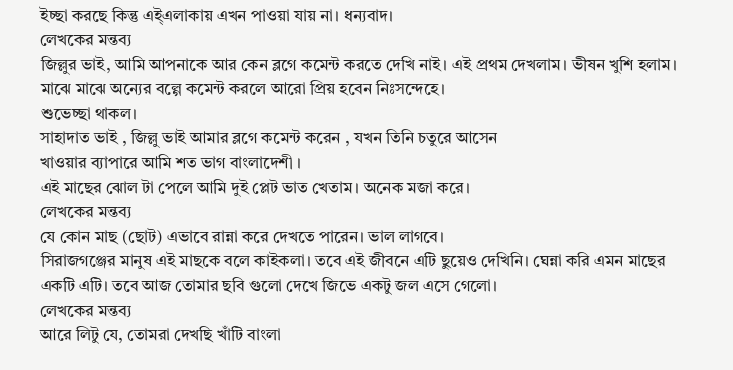ইচ্ছা করছে কিন্তু এই্এলাকায় এখন পাওয়া যায় না। ধন্যবাদ।
লেখকের মন্তব্য
জিল্লুর ভাই, আমি আপনাকে আর কেন ব্লগে কমেন্ট করতে দেখি নাই। এই প্রথম দেখলাম। ভীষন খুশি হলাম। মাঝে মাঝে অন্যের বল্গে কমেন্ট করলে আরো প্রিয় হবেন নিঃসন্দেহে।
শুভেচ্ছা থাকল।
সাহাদাত ভাই , জিল্লু ভাই আমার ব্লগে কমেন্ট করেন , যখন তিনি চতুরে আসেন
খাওয়ার ব্যাপারে আমি শত ভাগ বাংলাদেশী ।
এই মাছের ঝোল টা পেলে আমি দুই প্লেট ভাত খেতাম। অনেক মজা করে।
লেখকের মন্তব্য
যে কোন মাছ (ছোট) এভাবে রান্না করে দেখতে পারেন। ভাল লাগবে।
সিরাজগঞ্জের মানুষ এই মাছকে বলে কাইকলা। তবে এই জীবনে এটি ছুয়েও দেখিনি। ঘেন্না করি এমন মাছের একটি এটি। তবে আজ তোমার ছবি গুলো দেখে জিভে একটু জল এসে গেলো।
লেখকের মন্তব্য
আরে লিটু যে, তোমরা দেখছি খাঁটি বাংলা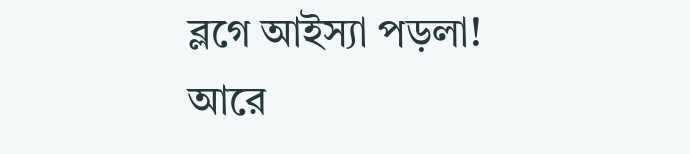ব্লগে আইস্যা পড়লা!
আরে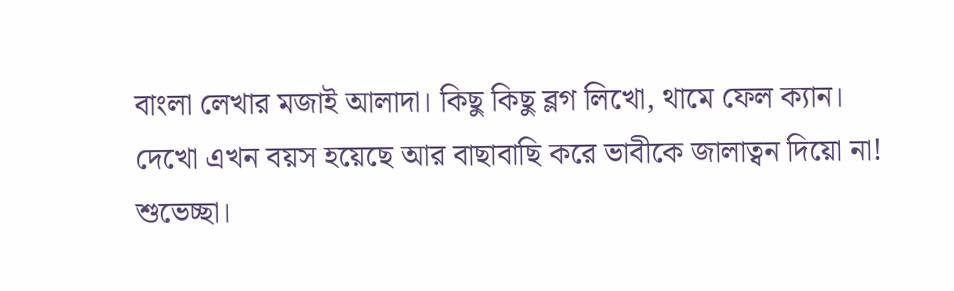বাংলা লেখার মজাই আলাদা। কিছু কিছু ব্লগ লিখো, থামে ফেল ক্যান।
দেখো এখন বয়স হয়েছে আর বাছাবাছি করে ভাবীকে জালাত্বন দিয়ো না!
শুভেচ্ছা।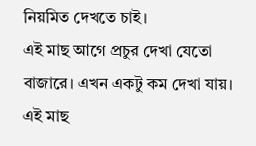নিয়মিত দেখতে চাই।
এই মাছ আগে প্রচুর দেখা যেতো বাজারে। এখন একটু কম দেখা যায়।
এই মাছ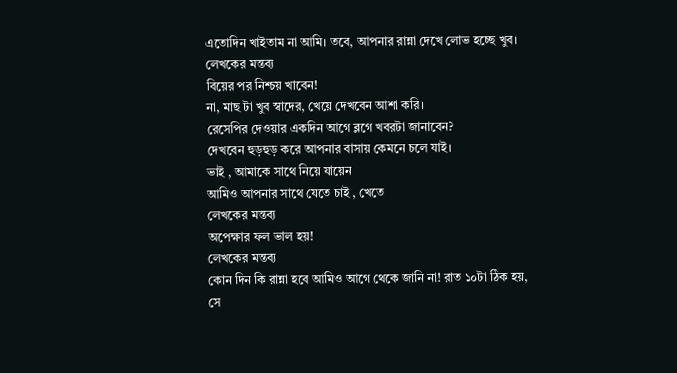এতোদিন খাইতাম না আমি। তবে, আপনার রান্না দেখে লোভ হচ্ছে খুব।
লেখকের মন্তব্য
বিয়ের পর নিশ্চয় খাবেন!
না, মাছ টা খুব স্বাদের, খেয়ে দেখবেন আশা করি।
রেসেপির দেওয়ার একদিন আগে ব্লগে খবরটা জানাবেন?
দেখবেন হুড়হুড় করে আপনার বাসায় কেমনে চলে যাই।
ভাই , আমাকে সাথে নিয়ে যায়েন
আমিও আপনার সাথে যেতে চাই , খেতে
লেখকের মন্তব্য
অপেক্ষার ফল ভাল হয়!
লেখকের মন্তব্য
কোন দিন কি রান্না হবে আমিও আগে থেকে জানি না! রাত ১০টা ঠিক হয়, সে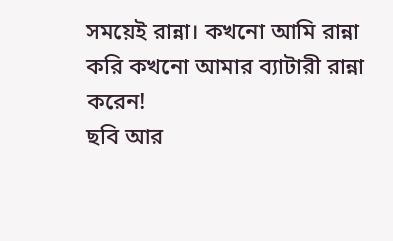সময়েই রান্না। কখনো আমি রান্না করি কখনো আমার ব্যাটারী রান্না করেন!
ছবি আর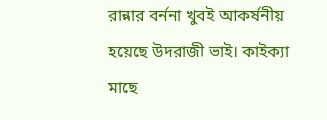রান্নার বর্ননা খুবই আকর্ষনীয় হয়েছে উদরাজী ভাই। কাইক্যা মাছে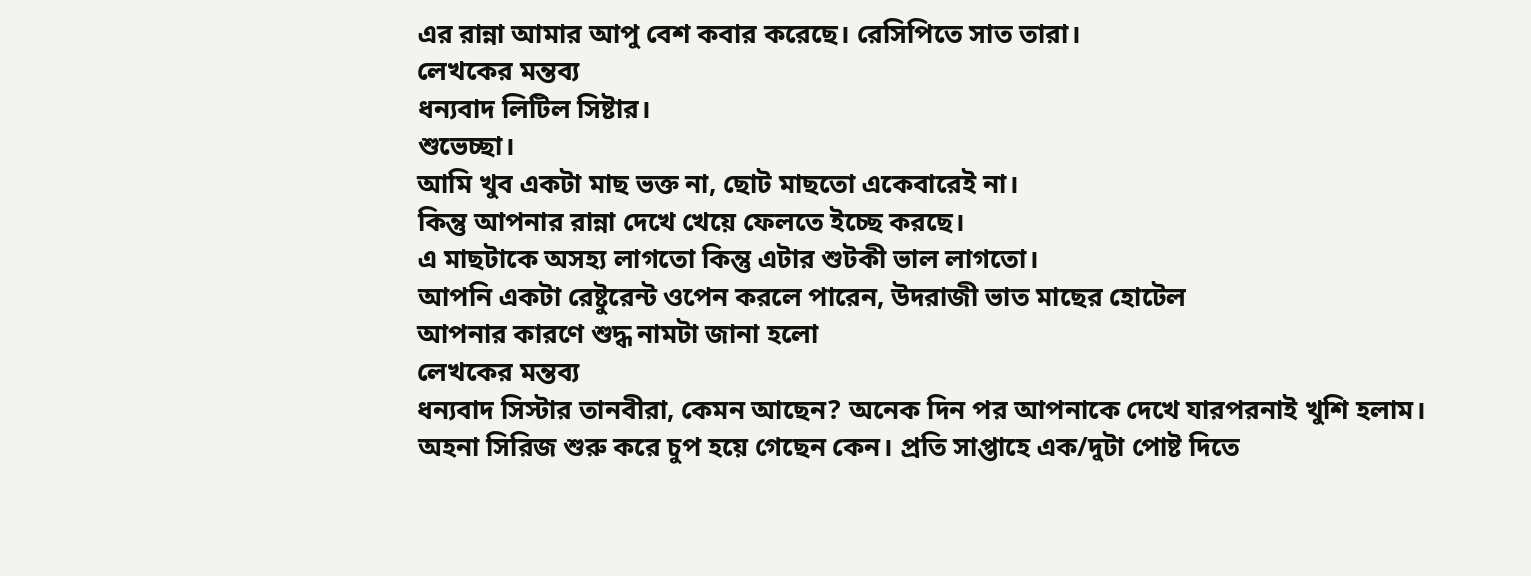এর রান্না আমার আপু বেশ কবার করেছে। রেসিপিতে সাত তারা।
লেখকের মন্তব্য
ধন্যবাদ লিটিল সিষ্টার।
শুভেচ্ছা।
আমি খুব একটা মাছ ভক্ত না, ছোট মাছতো একেবারেই না।
কিন্তু আপনার রান্না দেখে খেয়ে ফেলতে ইচ্ছে করছে।
এ মাছটাকে অসহ্য লাগতো কিন্তু এটার শুটকী ভাল লাগতো।
আপনি একটা রেষ্টুরেন্ট ওপেন করলে পারেন, উদরাজী ভাত মাছের হোটেল
আপনার কারণে শুদ্ধ নামটা জানা হলো
লেখকের মন্তব্য
ধন্যবাদ সিস্টার তানবীরা, কেমন আছেন? অনেক দিন পর আপনাকে দেখে যারপরনাই খুশি হলাম।
অহনা সিরিজ শুরু করে চুপ হয়ে গেছেন কেন। প্রতি সাপ্তাহে এক/দুটা পোষ্ট দিতে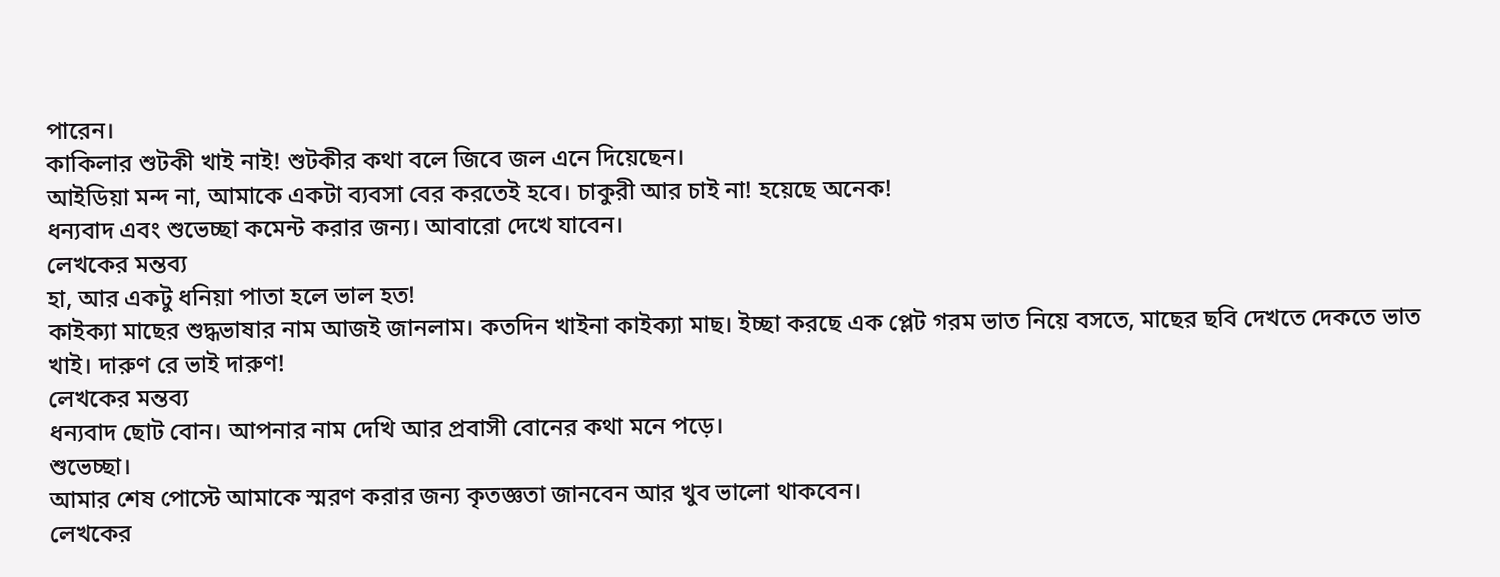পারেন।
কাকিলার শুটকী খাই নাই! শুটকীর কথা বলে জিবে জল এনে দিয়েছেন।
আইডিয়া মন্দ না, আমাকে একটা ব্যবসা বের করতেই হবে। চাকুরী আর চাই না! হয়েছে অনেক!
ধন্যবাদ এবং শুভেচ্ছা কমেন্ট করার জন্য। আবারো দেখে যাবেন।
লেখকের মন্তব্য
হা, আর একটু ধনিয়া পাতা হলে ভাল হত!
কাইক্যা মাছের শুদ্ধভাষার নাম আজই জানলাম। কতদিন খাইনা কাইক্যা মাছ। ইচ্ছা করছে এক প্লেট গরম ভাত নিয়ে বসতে, মাছের ছবি দেখতে দেকতে ভাত খাই। দারুণ রে ভাই দারুণ!
লেখকের মন্তব্য
ধন্যবাদ ছোট বোন। আপনার নাম দেখি আর প্রবাসী বোনের কথা মনে পড়ে।
শুভেচ্ছা।
আমার শেষ পোস্টে আমাকে স্মরণ করার জন্য কৃতজ্ঞতা জানবেন আর খুব ভালো থাকবেন।
লেখকের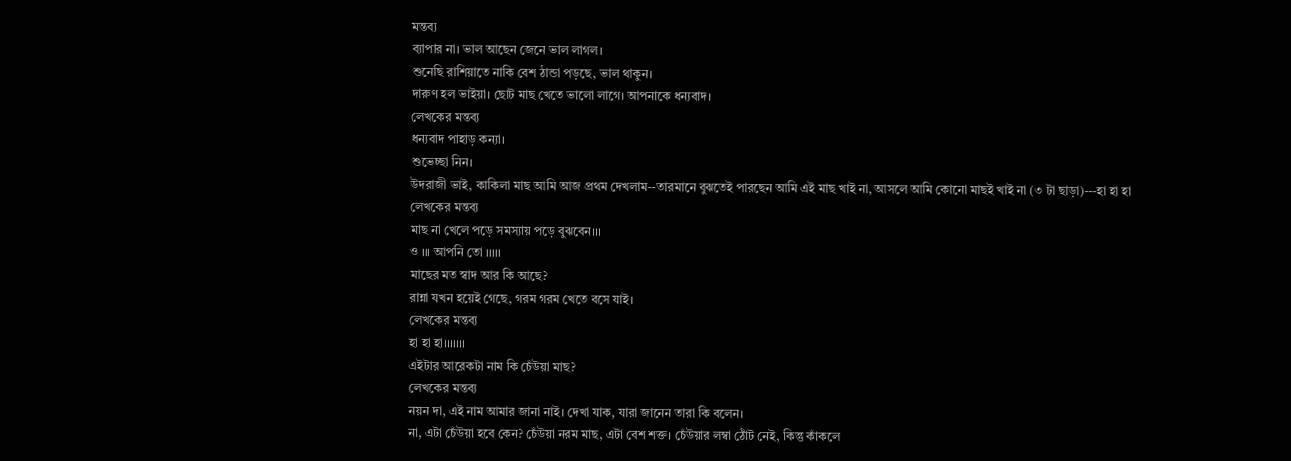মন্তব্য
ব্যাপার না। ভাল আছেন জেনে ভাল লাগল।
শুনেছি রাশিয়াতে নাকি বেশ ঠান্ডা পড়ছে, ভাল থাকুন।
দারুণ হল ভাইয়া। ছোট মাছ খেতে ভালো লাগে। আপনাকে ধন্যবাদ।
লেখকের মন্তব্য
ধন্যবাদ পাহাড় কন্যা।
শুভেচ্ছা নিন।
উদরাজী ভাই, কাকিলা মাছ আমি আজ প্রথম দেখলাম--তারমানে বুঝতেই পারছেন আমি এই মাছ খাই না, আসলে আমি কোনো মাছই খাই না (৩ টা ছাড়া)---হা হা হা
লেখকের মন্তব্য
মাছ না খেলে পড়ে সমস্যায় পড়ে বুঝবেন।।।
ও ।।। আপনি তো ।।।।।
মাছের মত স্বাদ আর কি আছে?
রান্না যখন হয়েই গেছে, গরম গরম খেতে বসে যাই।
লেখকের মন্তব্য
হা হা হা।।।।।।।
এইটার আরেকটা নাম কি চেঁউয়া মাছ?
লেখকের মন্তব্য
নয়ন দা, এই নাম আমার জানা নাই। দেখা যাক, যারা জানেন তারা কি বলেন।
না, এটা চেঁউয়া হবে কেন? চেঁউয়া নরম মাছ, এটা বেশ শক্ত। চেঁউয়ার লম্বা ঠোঁট নেই, কিন্তু কাঁকলে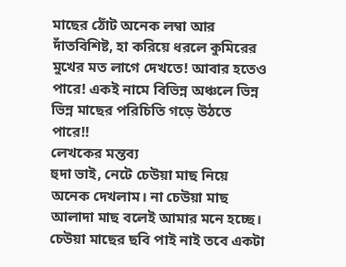মাছের ঠোঁট অনেক লম্বা আর দাঁতবিশিষ্ট, হা করিয়ে ধরলে কুমিরের মুখের মত লাগে দেখতে! আবার হতেও পারে! একই নামে বিভিন্ন অঞ্চলে ভিন্ন ভিন্ন মাছের পরিচিতি গড়ে উঠতে পারে!!
লেখকের মন্তব্য
হুদা ভাই, নেটে চেউয়া মাছ নিয়ে অনেক দেখলাম। না চেউয়া মাছ আলাদা মাছ বলেই আমার মনে হচ্ছে। চেউয়া মাছের ছবি পাই নাই তবে একটা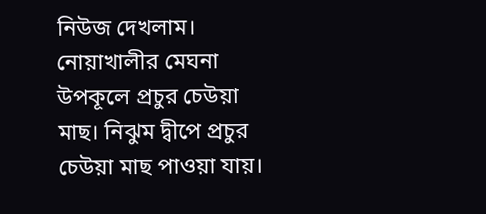নিউজ দেখলাম। নোয়াখালীর মেঘনা উপকূলে প্রচুর চেউয়া মাছ। নিঝুম দ্বীপে প্রচুর চেউয়া মাছ পাওয়া যায়।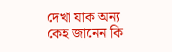দেখা যাক অন্য কেহ জানেন কি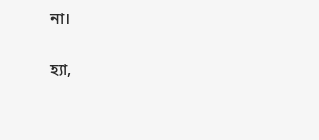না।

হ্যা,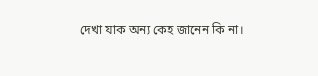দেখা যাক অন্য কেহ জানেন কি না।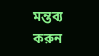মন্তব্য করুন